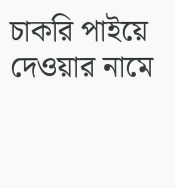চাকরি পাইয়ে দেওয়ার নামে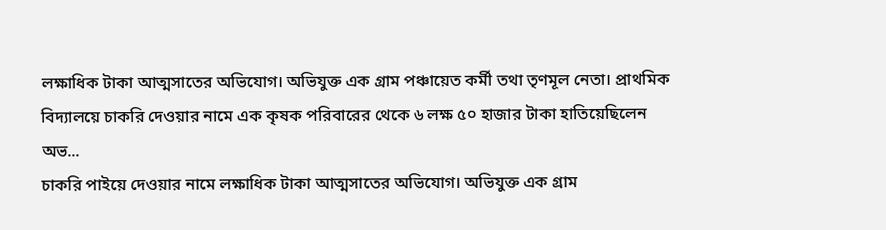লক্ষাধিক টাকা আত্মসাতের অভিযোগ। অভিযুক্ত এক গ্রাম পঞ্চায়েত কর্মী তথা তৃণমূল নেতা। প্রাথমিক বিদ্যালয়ে চাকরি দেওয়ার নামে এক কৃষক পরিবারের থেকে ৬ লক্ষ ৫০ হাজার টাকা হাতিয়েছিলেন অভ...
চাকরি পাইয়ে দেওয়ার নামে লক্ষাধিক টাকা আত্মসাতের অভিযোগ। অভিযুক্ত এক গ্রাম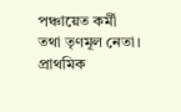পঞ্চায়েত কর্মী তথা তৃণমূল নেতা। প্রাথমিক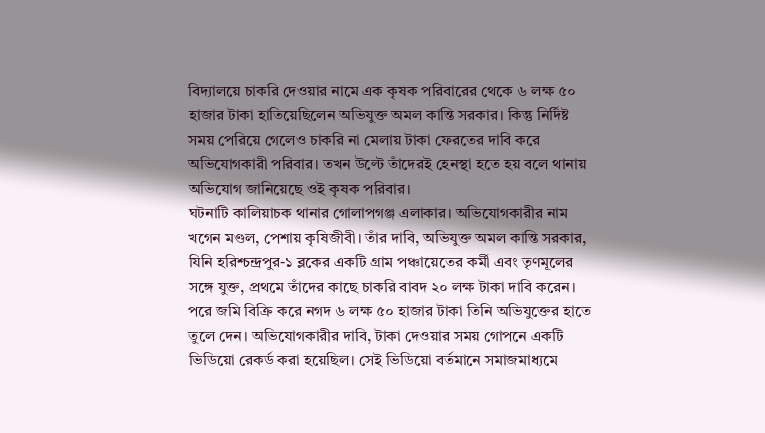বিদ্যালয়ে চাকরি দেওয়ার নামে এক কৃষক পরিবারের থেকে ৬ লক্ষ ৫০ হাজার টাকা হাতিয়েছিলেন অভিযুক্ত অমল কান্তি সরকার। কিন্তু নির্দিষ্ট সময় পেরিয়ে গেলেও চাকরি না মেলায় টাকা ফেরতের দাবি করে অভিযোগকারী পরিবার। তখন উল্টে তাঁদেরই হেনস্থা হতে হয় বলে থানায় অভিযোগ জানিয়েছে ওই কৃষক পরিবার।
ঘটনাটি কালিয়াচক থানার গোলাপগঞ্জ এলাকার। অভিযোগকারীর নাম খগেন মণ্ডল, পেশায় কৃষিজীবী। তাঁর দাবি, অভিযুক্ত অমল কান্তি সরকার, যিনি হরিশ্চন্দ্রপুর-১ ব্লকের একটি গ্রাম পঞ্চায়েতের কর্মী এবং তৃণমূলের সঙ্গে যুক্ত, প্রথমে তাঁদের কাছে চাকরি বাবদ ২০ লক্ষ টাকা দাবি করেন। পরে জমি বিক্রি করে নগদ ৬ লক্ষ ৫০ হাজার টাকা তিনি অভিযুক্তের হাতে তুলে দেন। অভিযোগকারীর দাবি, টাকা দেওয়ার সময় গোপনে একটি ভিডিয়ো রেকর্ড করা হয়েছিল। সেই ভিডিয়ো বর্তমানে সমাজমাধ্যমে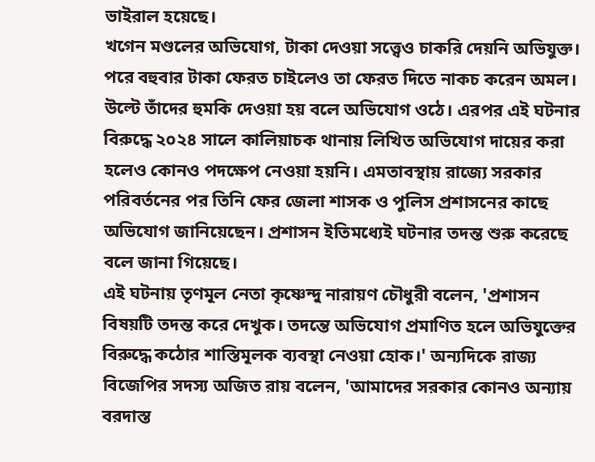ভাইরাল হয়েছে।
খগেন মণ্ডলের অভিযোগ, টাকা দেওয়া সত্ত্বেও চাকরি দেয়নি অভিযুক্ত। পরে বহুবার টাকা ফেরত চাইলেও তা ফেরত দিতে নাকচ করেন অমল। উল্টে তাঁদের হুমকি দেওয়া হয় বলে অভিযোগ ওঠে। এরপর এই ঘটনার বিরুদ্ধে ২০২৪ সালে কালিয়াচক থানায় লিখিত অভিযোগ দায়ের করা হলেও কোনও পদক্ষেপ নেওয়া হয়নি। এমতাবস্থায় রাজ্যে সরকার পরিবর্তনের পর তিনি ফের জেলা শাসক ও পুলিস প্রশাসনের কাছে অভিযোগ জানিয়েছেন। প্রশাসন ইতিমধ্যেই ঘটনার তদন্ত শুরু করেছে বলে জানা গিয়েছে।
এই ঘটনায় তৃণমূল নেতা কৃষ্ণেন্দু নারায়ণ চৌধুরী বলেন, 'প্রশাসন বিষয়টি তদন্ত করে দেখুক। তদন্তে অভিযোগ প্রমাণিত হলে অভিযুক্তের বিরুদ্ধে কঠোর শাস্তিমূলক ব্যবস্থা নেওয়া হোক।' অন্যদিকে রাজ্য বিজেপির সদস্য অজিত রায় বলেন, 'আমাদের সরকার কোনও অন্যায় বরদাস্ত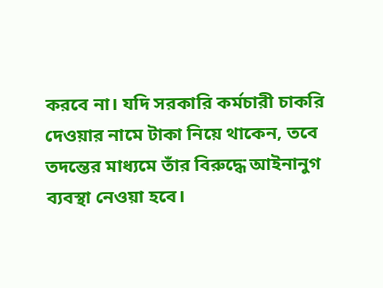করবে না। যদি সরকারি কর্মচারী চাকরি দেওয়ার নামে টাকা নিয়ে থাকেন, তবে তদন্তের মাধ্যমে তাঁর বিরুদ্ধে আইনানুগ ব্যবস্থা নেওয়া হবে।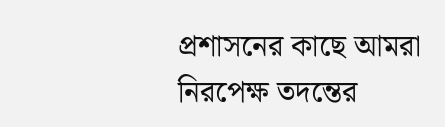প্রশাসনের কাছে আমরা নিরপেক্ষ তদন্তের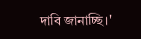দাবি জানাচ্ছি।'